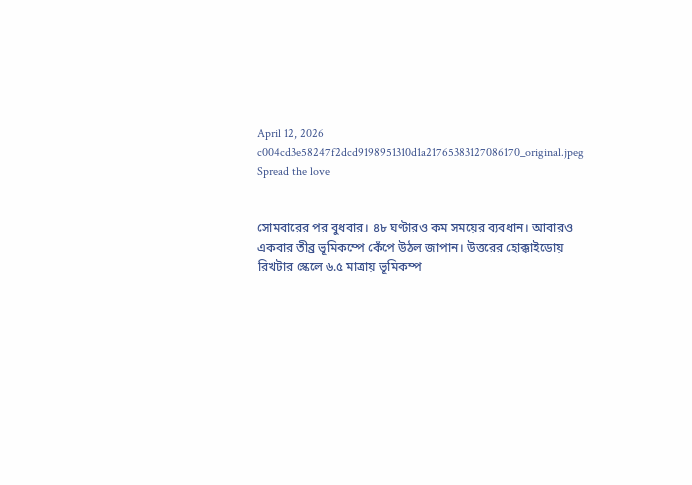April 12, 2026
c004cd3e58247f2dcd9198951310d1a21765383127086170_original.jpeg
Spread the love


সোমবারের পর বুধবার। ৪৮ ঘণ্টারও কম সময়ের ব্যবধান। আবারও একবার তীব্র ভূমিকম্পে কেঁপে উঠল জাপান। উত্তরের হোক্কাইডোয় রিখটার স্কেলে ৬.৫ মাত্রায় ভূমিকম্প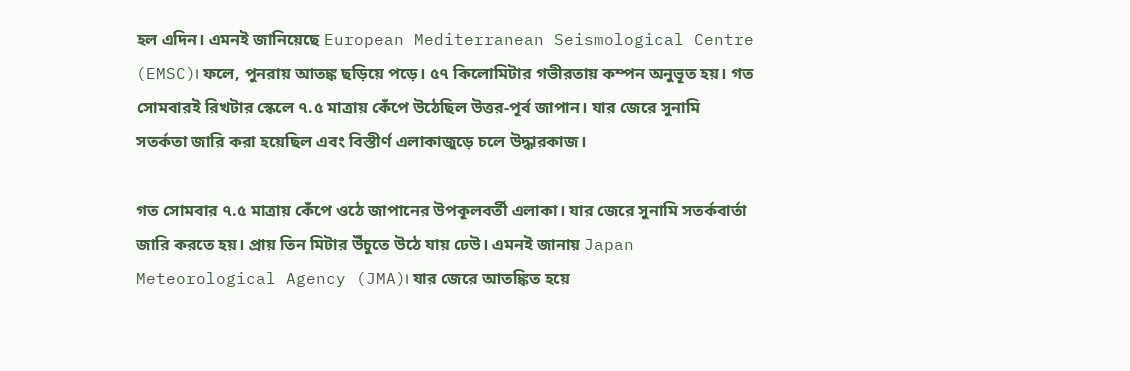হল এদিন। এমনই জানিয়েছে European Mediterranean Seismological Centre (EMSC)। ফলে, পুনরায় আতঙ্ক ছড়িয়ে পড়ে। ৫৭ কিলোমিটার গভীরতায় কম্পন অনুভূত হয়। গত সোমবারই রিখটার স্কেলে ৭.৫ মাত্রায় কেঁপে উঠেছিল উত্তর-পূর্ব জাপান। যার জেরে সুনামি সতর্কতা জারি করা হয়েছিল এবং বিস্তীর্ণ এলাকাজুড়ে চলে উদ্ধারকাজ।

গত সোমবার ৭.৫ মাত্রায় কেঁপে ওঠে জাপানের উপকূলবর্তী এলাকা। যার জেরে সুনামি সতর্কবার্তা জারি করতে হয়। প্রায় তিন মিটার উঁচুতে উঠে যায় ঢেউ। এমনই জানায় Japan Meteorological Agency (JMA)। যার জেরে আতঙ্কিত হয়ে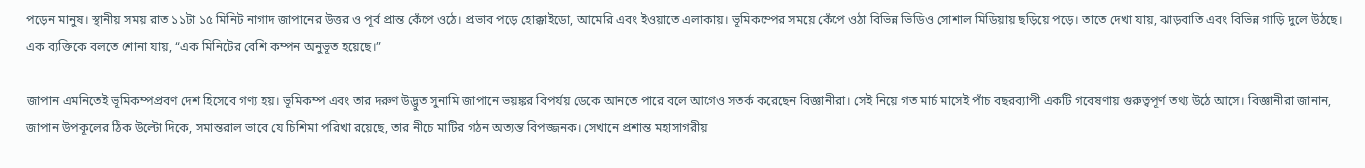পড়েন মানুষ। স্থানীয় সময় রাত ১১টা ১৫ মিনিট নাগাদ জাপানের উত্তর ও পূর্ব প্রান্ত কেঁপে ওঠে। প্রভাব পড়ে হোক্কাইডো, আমেরি এবং ইওয়াতে এলাকায়। ভূমিকম্পের সময়ে কেঁপে ওঠা বিভিন্ন ভিডিও সোশাল মিডিয়ায় ছড়িয়ে পড়ে। তাতে দেখা যায়, ঝাড়বাতি এবং বিভিন্ন গাড়ি দুলে উঠছে। এক ব্যক্তিকে বলতে শোনা যায়, “এক মিনিটের বেশি কম্পন অনুভূত হয়েছে।”

জাপান এমনিতেই ভূমিকম্পপ্রবণ দেশ হিসেবে গণ্য হয়। ভূমিকম্প এবং তার দরুণ উদ্ভুত সুনামি জাপানে ভয়ঙ্কর বিপর্যয় ডেকে আনতে পারে বলে আগেও সতর্ক করেছেন বিজ্ঞানীরা। সেই নিয়ে গত মার্চ মাসেই পাঁচ বছরব্যাপী একটি গবেষণায় গুরুত্বপূর্ণ তথ্য উঠে আসে। বিজ্ঞানীরা জানান, জাপান উপকূলের ঠিক উল্টো দিকে, সমান্তরাল ভাবে যে চিশিমা পরিখা রয়েছে, তার নীচে মাটির গঠন অত্যন্ত বিপজ্জনক। সেখানে প্রশান্ত মহাসাগরীয়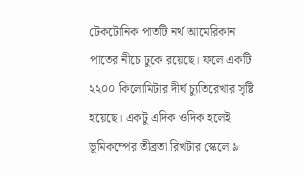টেকটোনিক পাতটি নর্থ আমেরিকান পাতের নীচে ঢুকে রয়েছে। ফলে একটি ২২০০ কিলোমিটার দীর্ঘ চ্যুতিরেখার সৃষ্টি হয়েছে। একটু এদিক ওদিক হলেই ভূমিকম্পের তীব্রতা রিখটার স্কেলে ৯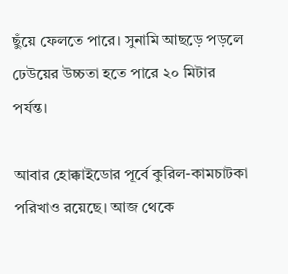ছুঁয়ে ফেলতে পারে। সুনামি আছড়ে পড়লে ঢেউয়ের উচ্চতা হতে পারে ২০ মিটার পর্যন্ত।

আবার হোক্কাইডোর পূর্বে কুরিল-কামচাটকা পরিখাও রয়েছে। আজ থেকে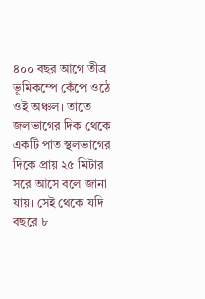৪০০ বছর আগে তীব্র ভূমিকম্পে কেঁপে ওঠে ওই অঞ্চল। তাতে জলভাগের দিক থেকে একটি পাত স্থলভাগের দিকে প্রায় ২৫ মিটার সরে আসে বলে জানা যায়। সেই থেকে যদি বছরে ৮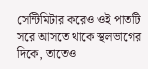সেন্টিমিটার করেও ওই পাতটি সরে আসতে থাকে স্থলভাগের দিকে, তাতেও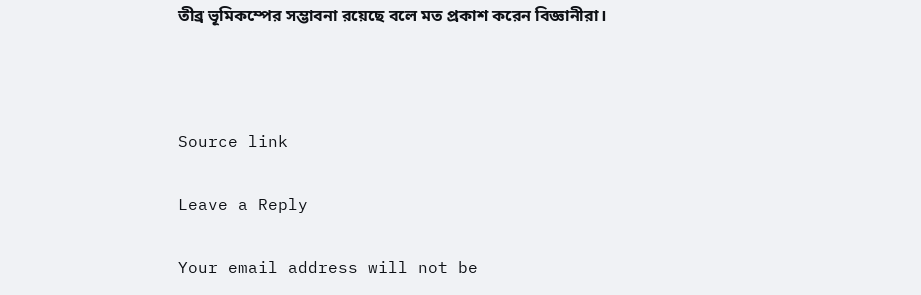তীব্র ভূমিকম্পের সম্ভাবনা রয়েছে বলে মত প্রকাশ করেন বিজ্ঞানীরা।



Source link

Leave a Reply

Your email address will not be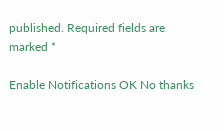published. Required fields are marked *

Enable Notifications OK No thanks